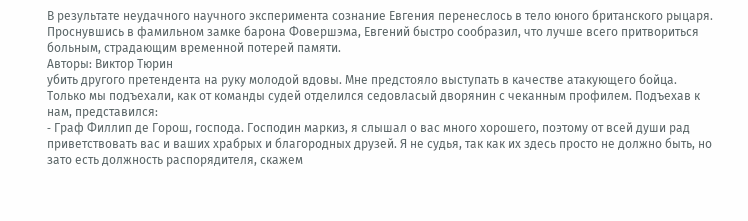В результате неудачного научного эксперимента сознание Евгения перенеслось в тело юного британского рыцаря. Проснувшись в фамильном замке барона Фовершэма, Евгений быстро сообразил, что лучше всего притвориться больным, страдающим временной потерей памяти.
Авторы: Виктор Тюрин
убить другого претендента на руку молодой вдовы. Мне предстояло выступать в качестве атакующего бойца.
Только мы подъехали, как от команды судей отделился седовласый дворянин с чеканным профилем. Подъехав к нам, представился:
‑ Граф Филлип де Горош, господа. Господин маркиз, я слышал о вас много хорошего, поэтому от всей души рад приветствовать вас и ваших храбрых и благородных друзей. Я не судья, так как их здесь просто не должно быть, но зато есть должность распорядителя, скажем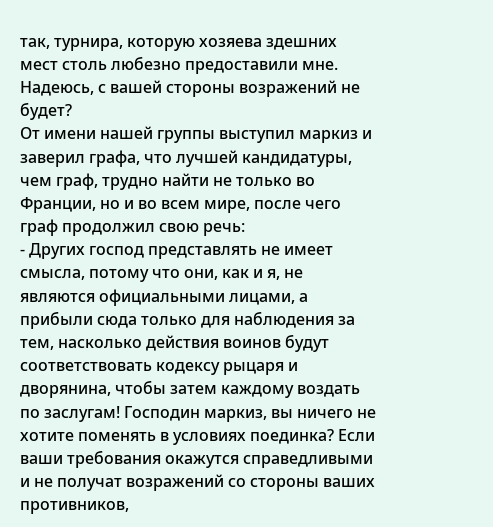так, турнира, которую хозяева здешних мест столь любезно предоставили мне. Надеюсь, с вашей стороны возражений не будет?
От имени нашей группы выступил маркиз и заверил графа, что лучшей кандидатуры, чем граф, трудно найти не только во Франции, но и во всем мире, после чего граф продолжил свою речь:
‑ Других господ представлять не имеет смысла, потому что они, как и я, не являются официальными лицами, а прибыли сюда только для наблюдения за тем, насколько действия воинов будут соответствовать кодексу рыцаря и дворянина, чтобы затем каждому воздать по заслугам! Господин маркиз, вы ничего не хотите поменять в условиях поединка? Если ваши требования окажутся справедливыми и не получат возражений со стороны ваших противников,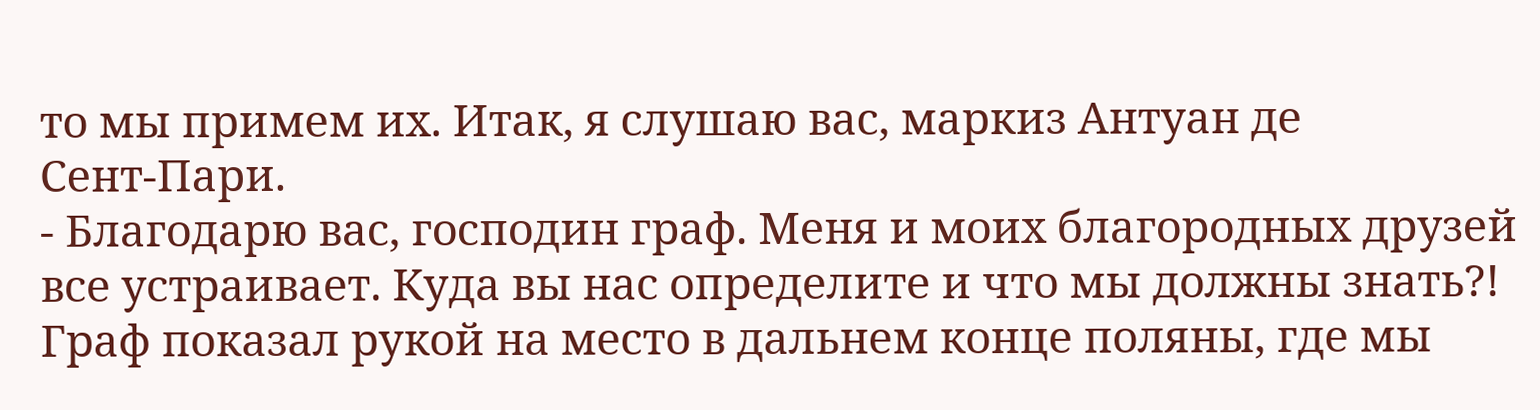то мы примем их. Итак, я слушаю вас, маркиз Антуан де Сент‑Пари.
‑ Благодарю вас, господин граф. Меня и моих благородных друзей все устраивает. Куда вы нас определите и что мы должны знать?!
Граф показал рукой на место в дальнем конце поляны, где мы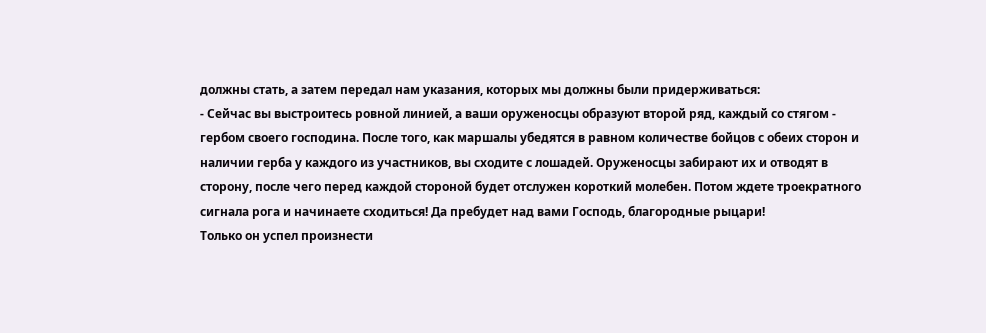должны стать, а затем передал нам указания, которых мы должны были придерживаться:
‑ Сейчас вы выстроитесь ровной линией, а ваши оруженосцы образуют второй ряд, каждый со стягом ‑ гербом своего господина. После того, как маршалы убедятся в равном количестве бойцов с обеих сторон и наличии герба у каждого из участников, вы сходите с лошадей. Оруженосцы забирают их и отводят в сторону, после чего перед каждой стороной будет отслужен короткий молебен. Потом ждете троекратного сигнала рога и начинаете сходиться! Да пребудет над вами Господь, благородные рыцари!
Только он успел произнести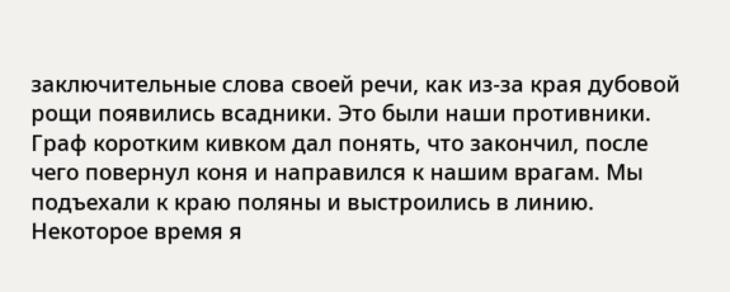заключительные слова своей речи, как из‑за края дубовой рощи появились всадники. Это были наши противники. Граф коротким кивком дал понять, что закончил, после чего повернул коня и направился к нашим врагам. Мы подъехали к краю поляны и выстроились в линию. Некоторое время я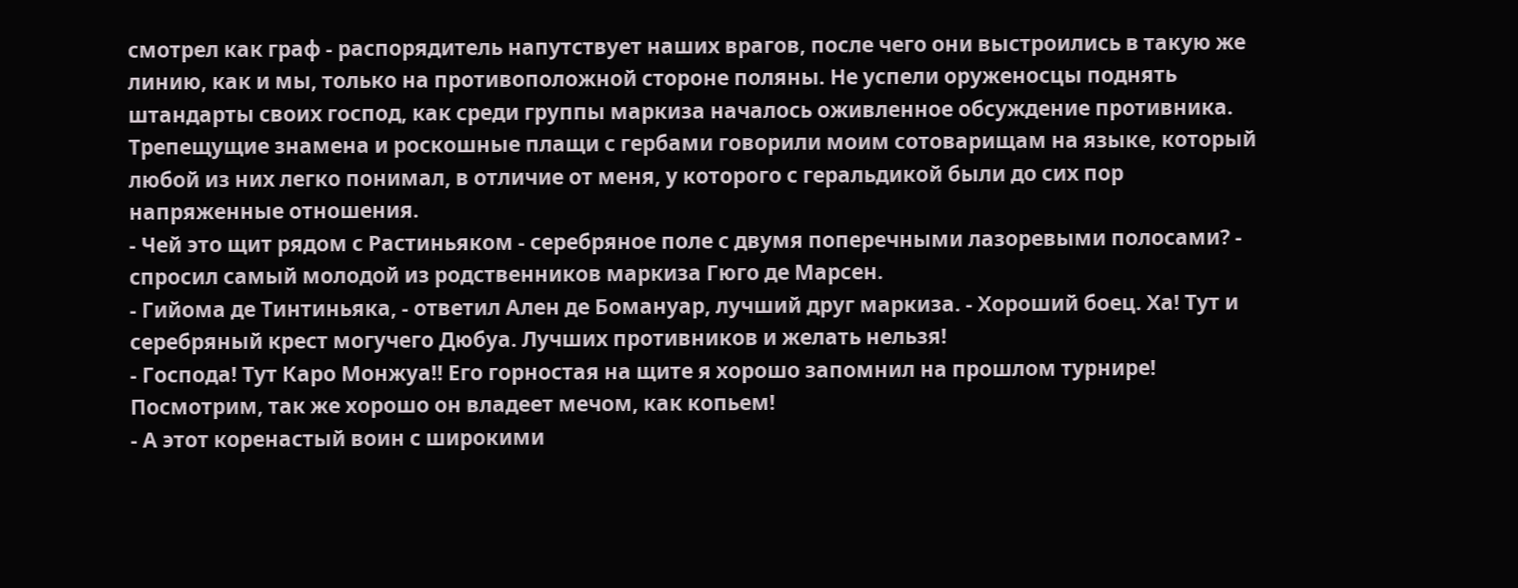смотрел как граф ‑ распорядитель напутствует наших врагов, после чего они выстроились в такую же линию, как и мы, только на противоположной стороне поляны. Не успели оруженосцы поднять штандарты своих господ, как среди группы маркиза началось оживленное обсуждение противника. Трепещущие знамена и роскошные плащи с гербами говорили моим сотоварищам на языке, который любой из них легко понимал, в отличие от меня, у которого с геральдикой были до сих пор напряженные отношения.
‑ Чей это щит рядом с Растиньяком ‑ серебряное поле с двумя поперечными лазоревыми полосами? ‑ спросил самый молодой из родственников маркиза Гюго де Марсен.
‑ Гийома де Тинтиньяка, ‑ ответил Ален де Бомануар, лучший друг маркиза. ‑ Хороший боец. Ха! Тут и серебряный крест могучего Дюбуа. Лучших противников и желать нельзя!
‑ Господа! Тут Каро Монжуа!! Его горностая на щите я хорошо запомнил на прошлом турнире! Посмотрим, так же хорошо он владеет мечом, как копьем!
‑ А этот коренастый воин с широкими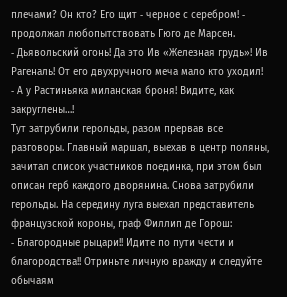плечами? Он кто? Его щит ‑ черное с серебром! ‑ продолжал любопытствовать Гюго де Марсен.
‑ Дьявольский огонь! Да это Ив «Железная грудь»! Ив Рагеналь! От его двухручного меча мало кто уходил!
‑ А у Растиньяка миланская броня! Видите, как закруглены…!
Тут затрубили герольды, разом прервав все разговоры. Главный маршал, выехав в центр поляны, зачитал список участников поединка, при этом был описан герб каждого дворянина. Снова затрубили герольды. На середину луга выехал представитель французской короны, граф Филлип де Горош:
‑ Благородные рыцари!! Идите по пути чести и благородства!! Отриньте личную вражду и следуйте обычаям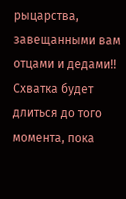рыцарства, завещанными вам отцами и дедами!! Схватка будет длиться до того момента, пока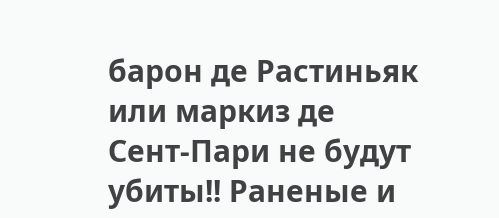барон де Растиньяк или маркиз де Сент‑Пари не будут убиты!! Раненые и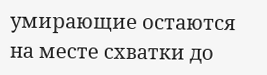умирающие остаются на месте схватки до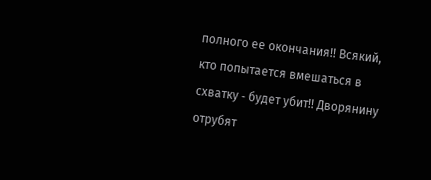полного ее окончания!! Всякий, кто попытается вмешаться в схватку ‑ будет убит!! Дворянину отрубят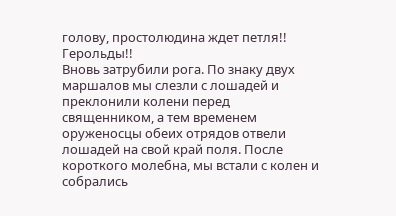голову, простолюдина ждет петля!! Герольды!!
Вновь затрубили рога. По знаку двух маршалов мы слезли с лошадей и преклонили колени перед священником, а тем временем оруженосцы обеих отрядов отвели лошадей на свой край поля. После короткого молебна, мы встали с колен и собрались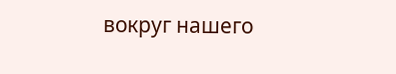вокруг нашего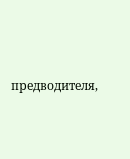предводителя,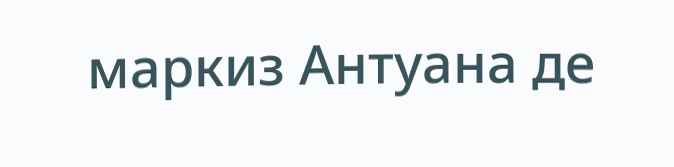маркиз Антуана де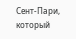Сент‑Пари, который